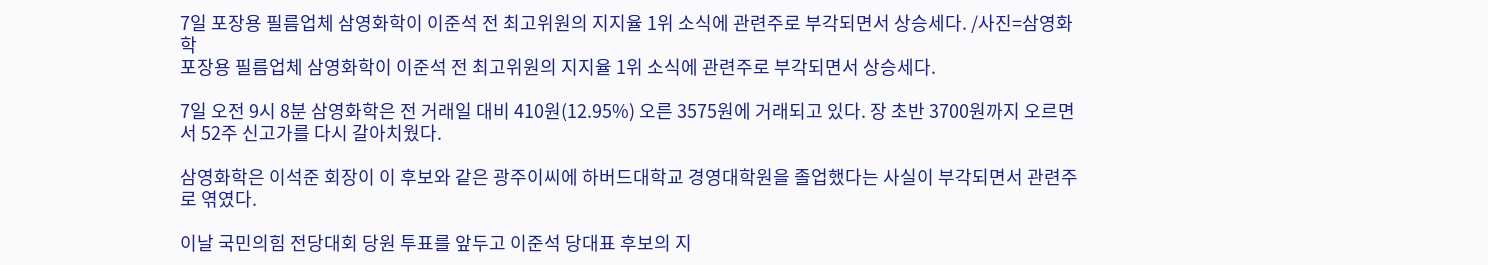7일 포장용 필름업체 삼영화학이 이준석 전 최고위원의 지지율 1위 소식에 관련주로 부각되면서 상승세다. /사진=삼영화학
포장용 필름업체 삼영화학이 이준석 전 최고위원의 지지율 1위 소식에 관련주로 부각되면서 상승세다.

7일 오전 9시 8분 삼영화학은 전 거래일 대비 410원(12.95%) 오른 3575원에 거래되고 있다. 장 초반 3700원까지 오르면서 52주 신고가를 다시 갈아치웠다.

삼영화학은 이석준 회장이 이 후보와 같은 광주이씨에 하버드대학교 경영대학원을 졸업했다는 사실이 부각되면서 관련주로 엮였다.

이날 국민의힘 전당대회 당원 투표를 앞두고 이준석 당대표 후보의 지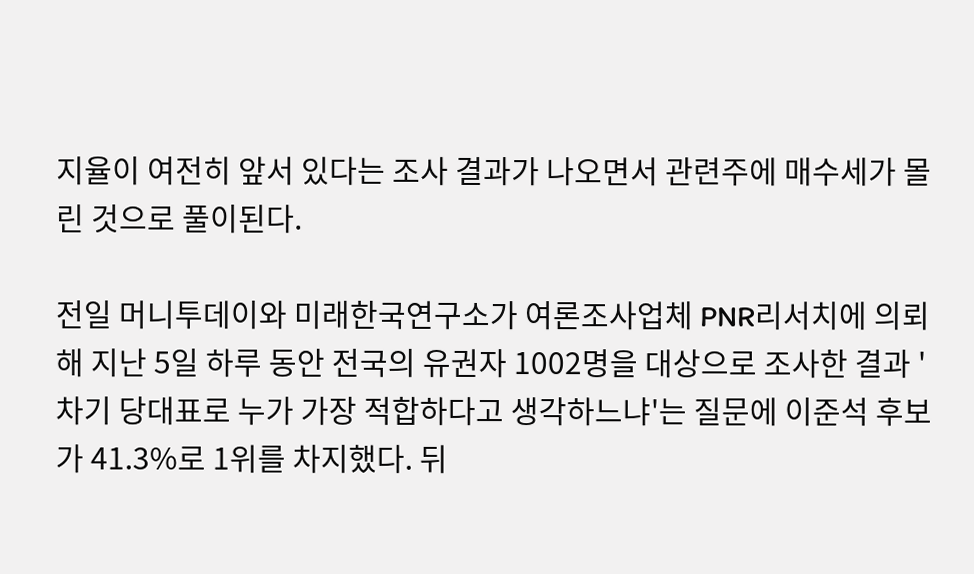지율이 여전히 앞서 있다는 조사 결과가 나오면서 관련주에 매수세가 몰린 것으로 풀이된다.

전일 머니투데이와 미래한국연구소가 여론조사업체 PNR리서치에 의뢰해 지난 5일 하루 동안 전국의 유권자 1002명을 대상으로 조사한 결과 '차기 당대표로 누가 가장 적합하다고 생각하느냐'는 질문에 이준석 후보가 41.3%로 1위를 차지했다. 뒤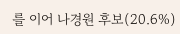를 이어 나경원 후보(20.6%)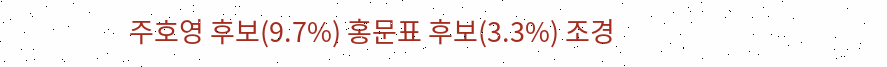주호영 후보(9.7%) 홍문표 후보(3.3%) 조경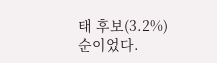태 후보(3.2%) 순이었다.